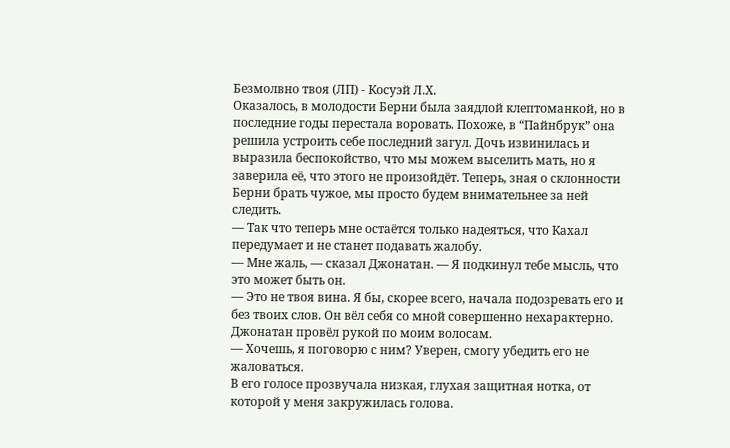Безмолвно твоя (ЛП) - Косуэй Л.Х.
Оказалось, в молодости Берни была заядлой клептоманкой, но в последние годы перестала воровать. Похоже, в “Пайнбрук” она решила устроить себе последний загул. Дочь извинилась и выразила беспокойство, что мы можем выселить мать, но я заверила её, что этого не произойдёт. Теперь, зная о склонности Берни брать чужое, мы просто будем внимательнее за ней следить.
— Так что теперь мне остаётся только надеяться, что Кахал передумает и не станет подавать жалобу.
— Мне жаль, — сказал Джонатан. — Я подкинул тебе мысль, что это может быть он.
— Это не твоя вина. Я бы, скорее всего, начала подозревать его и без твоих слов. Он вёл себя со мной совершенно нехарактерно.
Джонатан провёл рукой по моим волосам.
— Хочешь, я поговорю с ним? Уверен, смогу убедить его не жаловаться.
В его голосе прозвучала низкая, глухая защитная нотка, от которой у меня закружилась голова.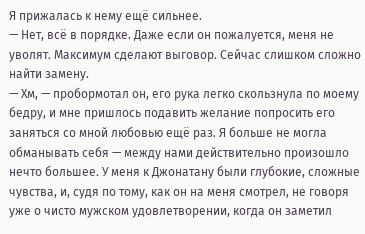Я прижалась к нему ещё сильнее.
— Нет, всё в порядке. Даже если он пожалуется, меня не уволят. Максимум сделают выговор. Сейчас слишком сложно найти замену.
— Хм, — пробормотал он, его рука легко скользнула по моему бедру, и мне пришлось подавить желание попросить его заняться со мной любовью ещё раз. Я больше не могла обманывать себя — между нами действительно произошло нечто большее. У меня к Джонатану были глубокие, сложные чувства, и, судя по тому, как он на меня смотрел, не говоря уже о чисто мужском удовлетворении, когда он заметил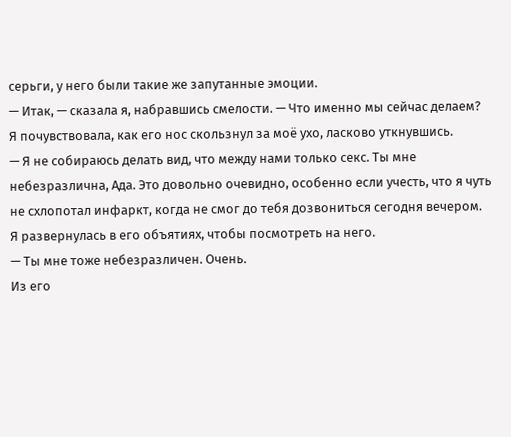серьги, у него были такие же запутанные эмоции.
— Итак, — сказала я, набравшись смелости. — Что именно мы сейчас делаем?
Я почувствовала, как его нос скользнул за моё ухо, ласково уткнувшись.
— Я не собираюсь делать вид, что между нами только секс. Ты мне небезразлична, Ада. Это довольно очевидно, особенно если учесть, что я чуть не схлопотал инфаркт, когда не смог до тебя дозвониться сегодня вечером.
Я развернулась в его объятиях, чтобы посмотреть на него.
— Ты мне тоже небезразличен. Очень.
Из его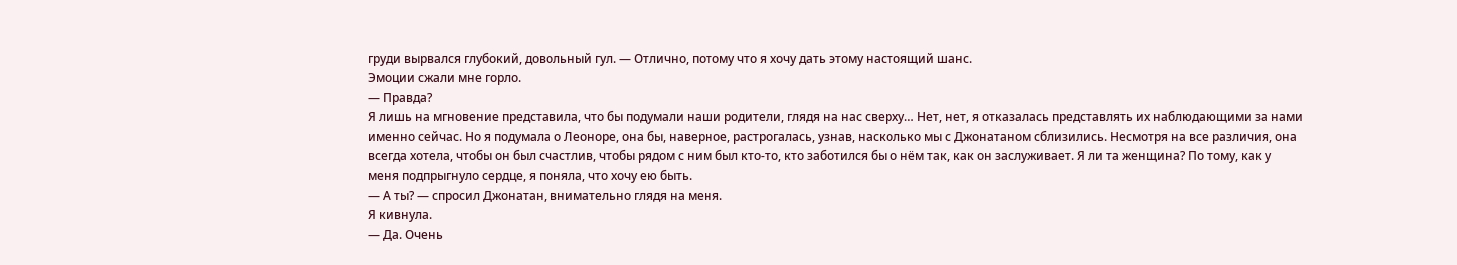груди вырвался глубокий, довольный гул. — Отлично, потому что я хочу дать этому настоящий шанс.
Эмоции сжали мне горло.
— Правда?
Я лишь на мгновение представила, что бы подумали наши родители, глядя на нас сверху… Нет, нет, я отказалась представлять их наблюдающими за нами именно сейчас. Но я подумала о Леоноре, она бы, наверное, растрогалась, узнав, насколько мы с Джонатаном сблизились. Несмотря на все различия, она всегда хотела, чтобы он был счастлив, чтобы рядом с ним был кто-то, кто заботился бы о нём так, как он заслуживает. Я ли та женщина? По тому, как у меня подпрыгнуло сердце, я поняла, что хочу ею быть.
— А ты? — спросил Джонатан, внимательно глядя на меня.
Я кивнула.
— Да. Очень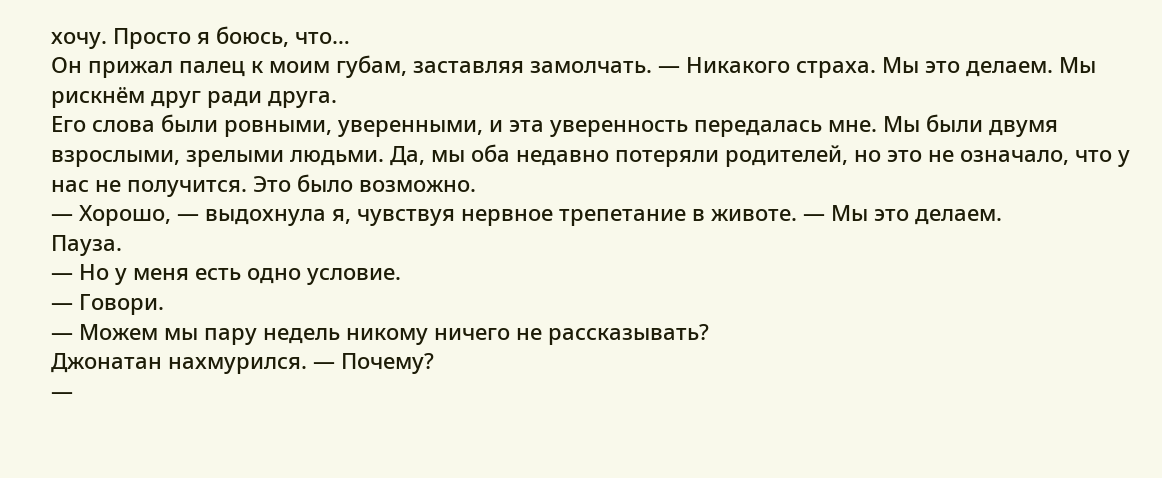хочу. Просто я боюсь, что…
Он прижал палец к моим губам, заставляя замолчать. — Никакого страха. Мы это делаем. Мы рискнём друг ради друга.
Его слова были ровными, уверенными, и эта уверенность передалась мне. Мы были двумя взрослыми, зрелыми людьми. Да, мы оба недавно потеряли родителей, но это не означало, что у нас не получится. Это было возможно.
— Хорошо, — выдохнула я, чувствуя нервное трепетание в животе. — Мы это делаем.
Пауза.
— Но у меня есть одно условие.
— Говори.
— Можем мы пару недель никому ничего не рассказывать?
Джонатан нахмурился. — Почему?
—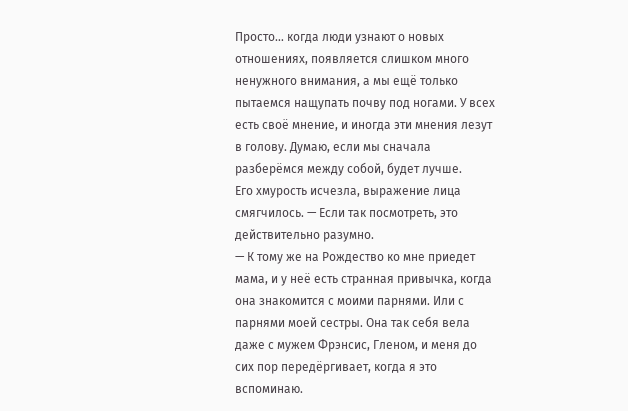Просто… когда люди узнают о новых отношениях, появляется слишком много ненужного внимания, а мы ещё только пытаемся нащупать почву под ногами. У всех есть своё мнение, и иногда эти мнения лезут в голову. Думаю, если мы сначала разберёмся между собой, будет лучше.
Его хмурость исчезла, выражение лица смягчилось. — Если так посмотреть, это действительно разумно.
— К тому же на Рождество ко мне приедет мама, и у неё есть странная привычка, когда она знакомится с моими парнями. Или с парнями моей сестры. Она так себя вела даже с мужем Фрэнсис, Гленом, и меня до сих пор передёргивает, когда я это вспоминаю.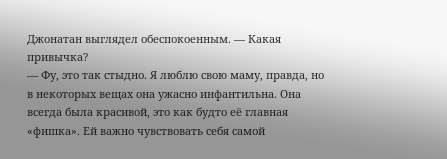Джонатан выглядел обеспокоенным. — Какая привычка?
— Фу, это так стыдно. Я люблю свою маму, правда, но в некоторых вещах она ужасно инфантильна. Она всегда была красивой, это как будто её главная «фишка». Ей важно чувствовать себя самой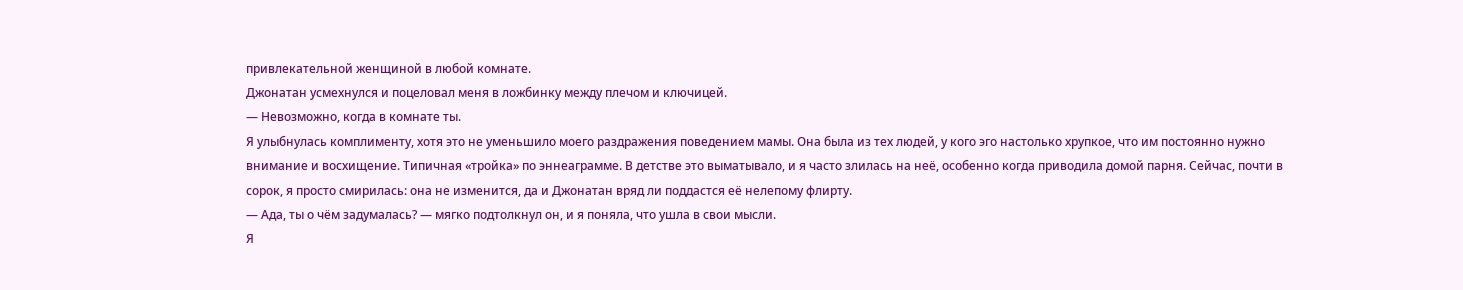привлекательной женщиной в любой комнате.
Джонатан усмехнулся и поцеловал меня в ложбинку между плечом и ключицей.
— Невозможно, когда в комнате ты.
Я улыбнулась комплименту, хотя это не уменьшило моего раздражения поведением мамы. Она была из тех людей, у кого эго настолько хрупкое, что им постоянно нужно внимание и восхищение. Типичная «тройка» по эннеаграмме. В детстве это выматывало, и я часто злилась на неё, особенно когда приводила домой парня. Сейчас, почти в сорок, я просто смирилась: она не изменится, да и Джонатан вряд ли поддастся её нелепому флирту.
— Ада, ты о чём задумалась? — мягко подтолкнул он, и я поняла, что ушла в свои мысли.
Я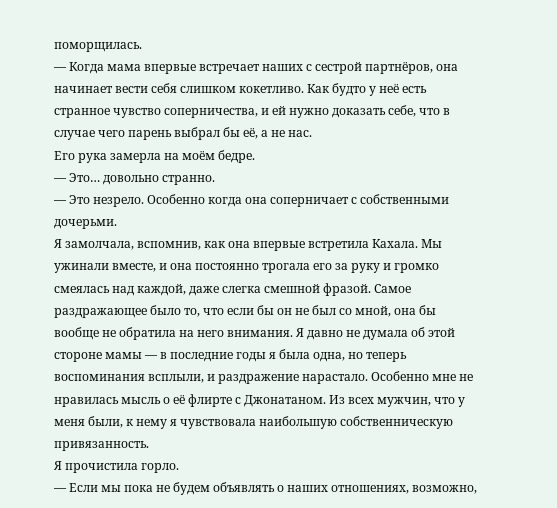поморщилась.
— Когда мама впервые встречает наших с сестрой партнёров, она начинает вести себя слишком кокетливо. Как будто у неё есть странное чувство соперничества, и ей нужно доказать себе, что в случае чего парень выбрал бы её, а не нас.
Его рука замерла на моём бедре.
— Это… довольно странно.
— Это незрело. Особенно когда она соперничает с собственными дочерьми.
Я замолчала, вспомнив, как она впервые встретила Кахала. Мы ужинали вместе, и она постоянно трогала его за руку и громко смеялась над каждой, даже слегка смешной фразой. Самое раздражающее было то, что если бы он не был со мной, она бы вообще не обратила на него внимания. Я давно не думала об этой стороне мамы — в последние годы я была одна, но теперь воспоминания всплыли, и раздражение нарастало. Особенно мне не нравилась мысль о её флирте с Джонатаном. Из всех мужчин, что у меня были, к нему я чувствовала наибольшую собственническую привязанность.
Я прочистила горло.
— Если мы пока не будем объявлять о наших отношениях, возможно,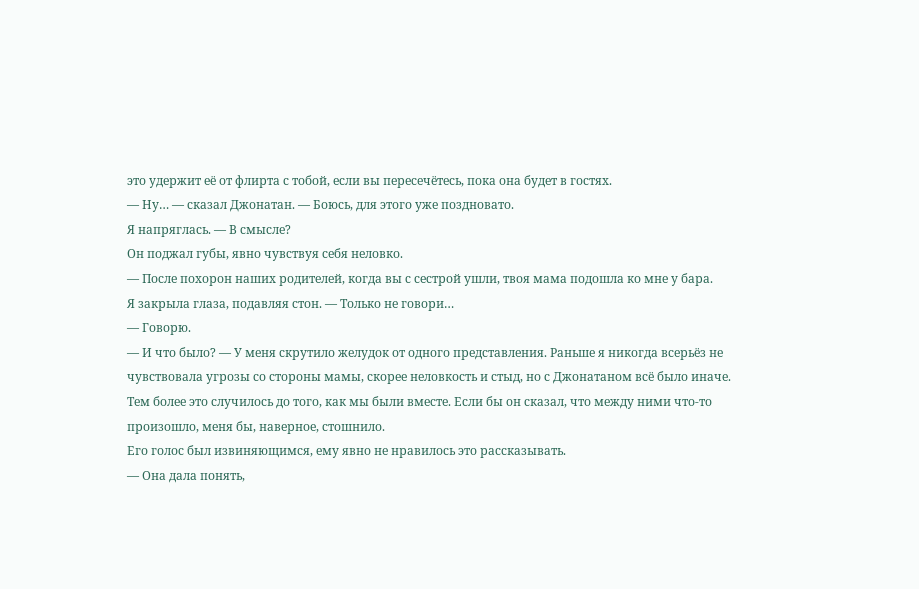это удержит её от флирта с тобой, если вы пересечётесь, пока она будет в гостях.
— Ну… — сказал Джонатан. — Боюсь, для этого уже поздновато.
Я напряглась. — В смысле?
Он поджал губы, явно чувствуя себя неловко.
— После похорон наших родителей, когда вы с сестрой ушли, твоя мама подошла ко мне у бара.
Я закрыла глаза, подавляя стон. — Только не говори…
— Говорю.
— И что было? — У меня скрутило желудок от одного представления. Раньше я никогда всерьёз не чувствовала угрозы со стороны мамы, скорее неловкость и стыд, но с Джонатаном всё было иначе. Тем более это случилось до того, как мы были вместе. Если бы он сказал, что между ними что-то произошло, меня бы, наверное, стошнило.
Его голос был извиняющимся, ему явно не нравилось это рассказывать.
— Она дала понять,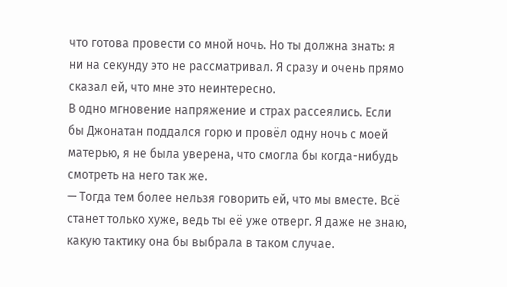что готова провести со мной ночь. Но ты должна знать: я ни на секунду это не рассматривал. Я сразу и очень прямо сказал ей, что мне это неинтересно.
В одно мгновение напряжение и страх рассеялись. Если бы Джонатан поддался горю и провёл одну ночь с моей матерью, я не была уверена, что смогла бы когда-нибудь смотреть на него так же.
— Тогда тем более нельзя говорить ей, что мы вместе. Всё станет только хуже, ведь ты её уже отверг. Я даже не знаю, какую тактику она бы выбрала в таком случае.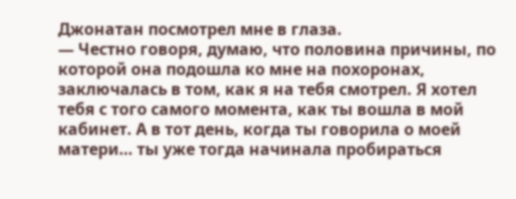Джонатан посмотрел мне в глаза.
— Честно говоря, думаю, что половина причины, по которой она подошла ко мне на похоронах, заключалась в том, как я на тебя смотрел. Я хотел тебя с того самого момента, как ты вошла в мой кабинет. А в тот день, когда ты говорила о моей матери… ты уже тогда начинала пробираться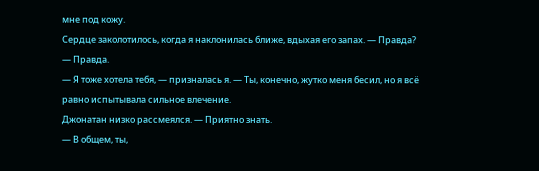мне под кожу.
Сердце заколотилось, когда я наклонилась ближе, вдыхая его запах. — Правда?
— Правда.
— Я тоже хотела тебя, — призналась я. — Ты, конечно, жутко меня бесил, но я всё равно испытывала сильное влечение.
Джонатан низко рассмеялся. — Приятно знать.
— В общем, ты,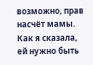возможно, прав насчёт мамы. Как я сказала, ей нужно быть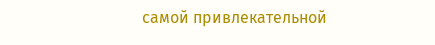самой привлекательной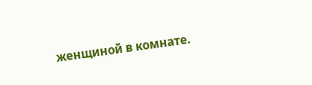женщиной в комнате.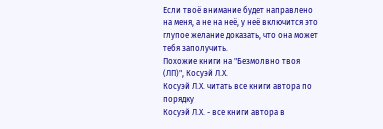Если твоё внимание будет направлено на меня, а не на неё, у неё включится это глупое желание доказать, что она может тебя заполучить.
Похожие книги на "Безмолвно твоя (ЛП)", Косуэй Л.Х.
Косуэй Л.Х. читать все книги автора по порядку
Косуэй Л.Х. - все книги автора в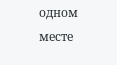одном месте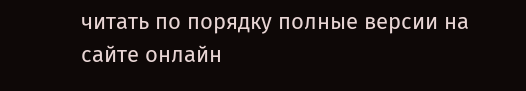читать по порядку полные версии на сайте онлайн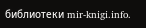библиотеки mir-knigi.info.